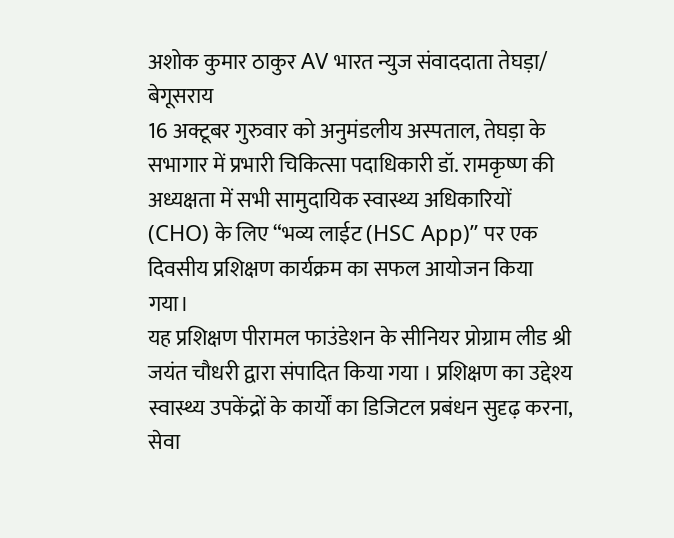अशोक कुमार ठाकुर AV भारत न्युज संवाददाता तेघड़ा/ बेगूसराय
16 अक्टूबर गुरुवार को अनुमंडलीय अस्पताल, तेघड़ा के सभागार में प्रभारी चिकित्सा पदाधिकारी डॉ. रामकृष्ण की अध्यक्षता में सभी सामुदायिक स्वास्थ्य अधिकारियों (CHO) के लिए “भव्य लाईट (HSC App)” पर एक दिवसीय प्रशिक्षण कार्यक्रम का सफल आयोजन किया गया।
यह प्रशिक्षण पीरामल फाउंडेशन के सीनियर प्रोग्राम लीड श्री जयंत चौधरी द्वारा संपादित किया गया । प्रशिक्षण का उद्देश्य स्वास्थ्य उपकेंद्रों के कार्यों का डिजिटल प्रबंधन सुदृढ़ करना, सेवा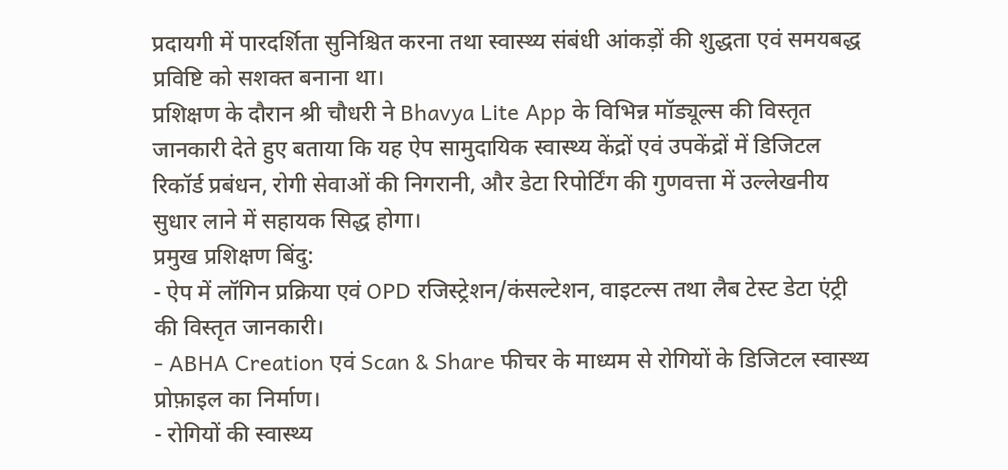प्रदायगी में पारदर्शिता सुनिश्चित करना तथा स्वास्थ्य संबंधी आंकड़ों की शुद्धता एवं समयबद्ध प्रविष्टि को सशक्त बनाना था।
प्रशिक्षण के दौरान श्री चौधरी ने Bhavya Lite App के विभिन्न मॉड्यूल्स की विस्तृत जानकारी देते हुए बताया कि यह ऐप सामुदायिक स्वास्थ्य केंद्रों एवं उपकेंद्रों में डिजिटल रिकॉर्ड प्रबंधन, रोगी सेवाओं की निगरानी, और डेटा रिपोर्टिंग की गुणवत्ता में उल्लेखनीय सुधार लाने में सहायक सिद्ध होगा।
प्रमुख प्रशिक्षण बिंदु:
- ऐप में लॉगिन प्रक्रिया एवं OPD रजिस्ट्रेशन/कंसल्टेशन, वाइटल्स तथा लैब टेस्ट डेटा एंट्री की विस्तृत जानकारी।
- ABHA Creation एवं Scan & Share फीचर के माध्यम से रोगियों के डिजिटल स्वास्थ्य प्रोफ़ाइल का निर्माण।
- रोगियों की स्वास्थ्य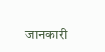जानकारी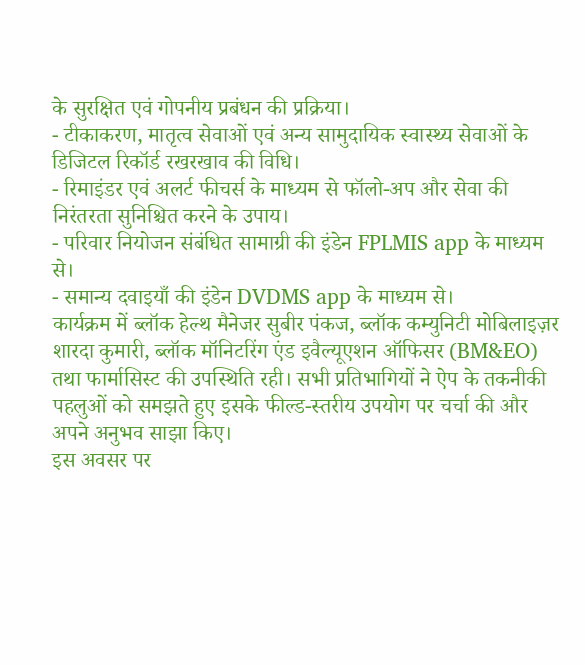के सुरक्षित एवं गोपनीय प्रबंधन की प्रक्रिया।
- टीकाकरण, मातृत्व सेवाओं एवं अन्य सामुदायिक स्वास्थ्य सेवाओं के डिजिटल रिकॉर्ड रखरखाव की विधि।
- रिमाइंडर एवं अलर्ट फीचर्स के माध्यम से फॉलो-अप और सेवा की निरंतरता सुनिश्चित करने के उपाय।
- परिवार नियोजन संबंधित सामाग्री की इंडेन FPLMIS app के माध्यम से।
- समान्य दवाइयाँ की इंडेन DVDMS app के माध्यम से।
कार्यक्रम में ब्लॉक हेल्थ मैनेजर सुबीर पंकज, ब्लॉक कम्युनिटी मोबिलाइज़र शारदा कुमारी, ब्लॉक मॉनिटरिंग एंड इवैल्यूएशन ऑफिसर (BM&EO) तथा फार्मासिस्ट की उपस्थिति रही। सभी प्रतिभागियों ने ऐप के तकनीकी पहलुओं को समझते हुए इसके फील्ड-स्तरीय उपयोग पर चर्चा की और अपने अनुभव साझा किए।
इस अवसर पर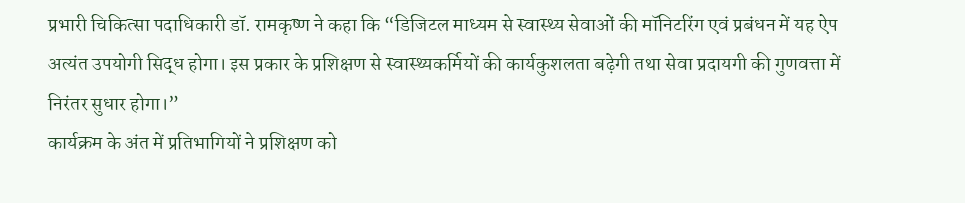प्रभारी चिकित्सा पदाधिकारी डॉ. रामकृष्ण ने कहा कि “डिजिटल माध्यम से स्वास्थ्य सेवाओं की मॉनिटरिंग एवं प्रबंधन में यह ऐप अत्यंत उपयोगी सिद्ध होगा। इस प्रकार के प्रशिक्षण से स्वास्थ्यकर्मियों की कार्यकुशलता बढ़ेगी तथा सेवा प्रदायगी की गुणवत्ता में निरंतर सुधार होगा।”
कार्यक्रम के अंत में प्रतिभागियों ने प्रशिक्षण को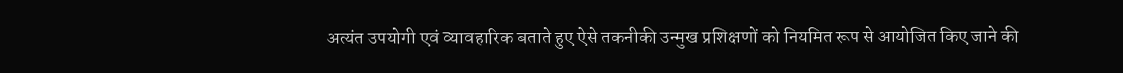अत्यंत उपयोगी एवं व्यावहारिक बताते हुए ऐसे तकनीकी उन्मुख प्रशिक्षणों को नियमित रूप से आयोजित किए जाने की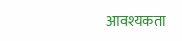आवश्यकता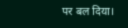पर बल दिया।